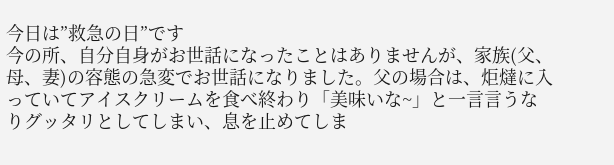今日は”救急の日”です
今の所、自分自身がお世話になったことはありませんが、家族(父、母、妻)の容態の急変でお世話になりました。父の場合は、炬燵に入っていてアイスクリームを食べ終わり「美味いな~」と一言言うなりグッタリとしてしまい、息を止めてしま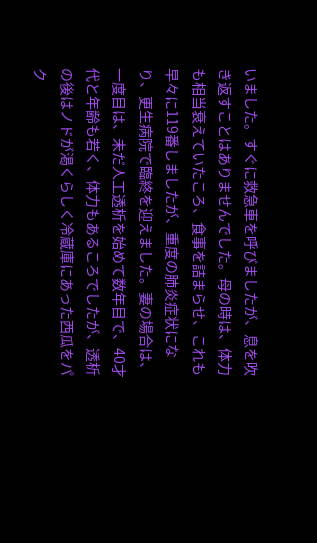いました。すぐに救急車を呼びましたが、息を吹き返すことはありませんでした。母の時は、体力も相当衰えていたころ、食事を詰まらせ、これも早々に119番しましたが、重度の肺炎症状になり、更生病院で臨終を迎えました。妻の場合は、一度目は、未だ人工透析を始めて数年目で、40才代と年齢も若く、体力もあるころでしたが、透析の後はノドが渇くらしく冷蔵庫にあった西瓜をパク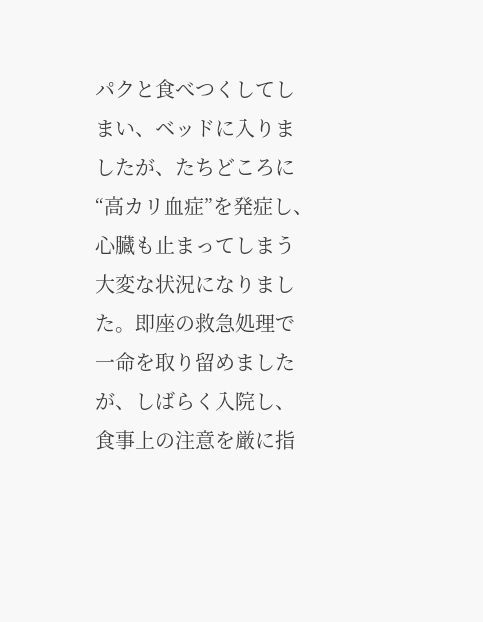パクと食べつくしてしまい、ベッドに入りましたが、たちどころに“高カリ血症”を発症し、心臓も止まってしまう大変な状況になりました。即座の救急処理で一命を取り留めましたが、しばらく入院し、食事上の注意を厳に指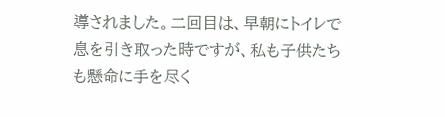導されました。二回目は、早朝にトイレで息を引き取った時ですが、私も子供たちも懸命に手を尽く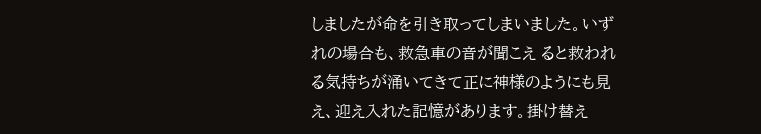しましたが命を引き取ってしまいました。いずれの場合も、救急車の音が聞こえ ると救われる気持ちが涌いてきて正に神様のようにも見え、迎え入れた記憶があります。掛け替え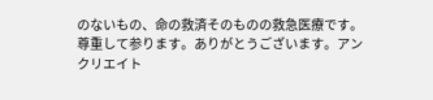のないもの、命の救済そのものの救急医療です。尊重して参ります。ありがとうございます。アンクリエイト